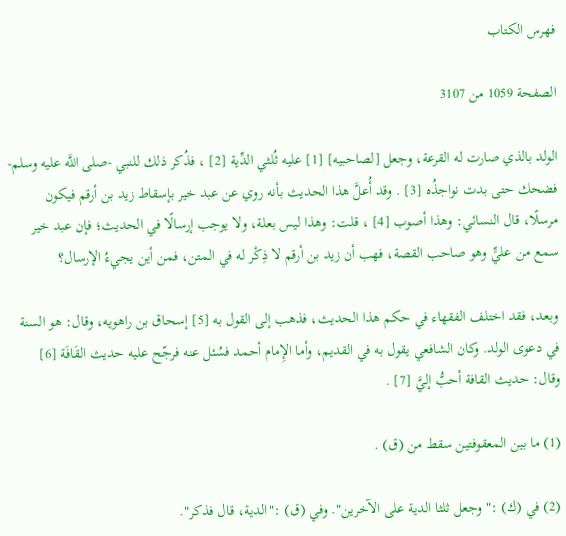فهرس الكتاب

الصفحة 1059 من 3107

الولد بالذي صارت له القرعة، وجعل [لصاحبيه] [1] عليه ثُلثي الدِّية [2] ، فذُكر ذلك للنبي -صلى اللَّه عليه وسلم- فضحك حتى بدت نواجذُه [3] . وقد أُعلَّ هذا الحديث بأنه روي عن عبد خير بإسقاط زيد بن أرقم فيكون مرسلًا، قال النسائي: وهذا أصوب [4] ، قلت: وهذا ليس بعلة، ولا يوجب إرسالًا في الحديث؛ فإن عبد خير سمع من عليٍّ وهو صاحب القصة، فهب أن زيد بن أرقم لا ذِكْر له في المتن، فمن أين يجيءُ الإرسال؟

وبعد، فقد اختلف الفقهاء في حكم هذا الحديث، فذهب إلى القول به [5] إسحاق بن راهويه، وقال: هو السنة في دعوى الولد. وكان الشافعي يقول به في القديم، وأما الإِمام أحمد فسُئل عنه فرجّح عليه حديث القَافَة [6] وقال: حديث القافة أحبُّ إليَّ [7] .

(1) ما بين المعقوفتين سقط من (ق) .

(2) في (ك) :"وجعل ثلثا الدية على الآخرين". وفي (ق) :"الدية، قال فذكر".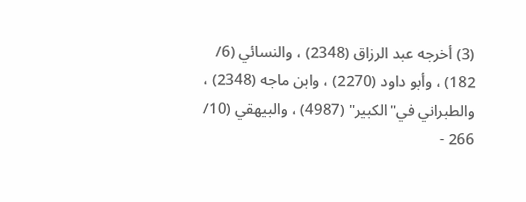(3) أخرجه عبد الرزاق (2348) ، والنسائي (6/ 182) ، وأبو داود (2270) ، وابن ماجه (2348) ، والطبراني في"الكبير" (4987) ، والبيهقي (10/ 266 -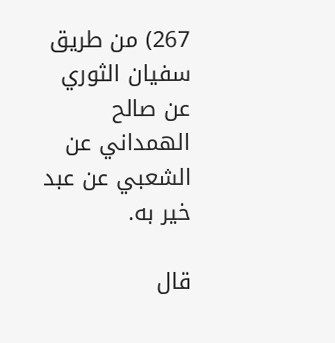267) من طريق سفيان الثوري عن صالح الهمداني عن الشعبي عن عبد خير به.

قال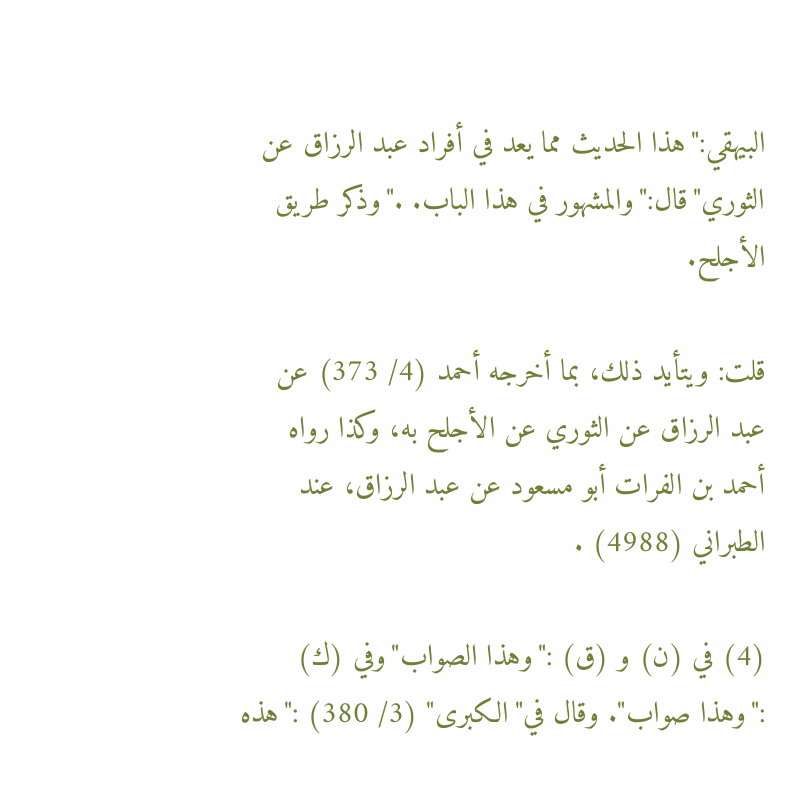البيهقي:"هذا الحديث مما يعد في أفراد عبد الرزاق عن الثوري"قال:"والمشهور في هذا الباب. ."وذكر طريق الأجلح.

قلت: ويتأيد ذلك، بما أخرجه أحمد (4/ 373) عن عبد الرزاق عن الثوري عن الأجلح به، وكذا رواه أحمد بن الفرات أبو مسعود عن عبد الرزاق، عند الطبراني (4988) .

(4) في (ن) و (ق) :"وهذا الصواب"وفي (ك) :"وهذا صواب". وقال في"الكبرى" (3/ 380) :"هذه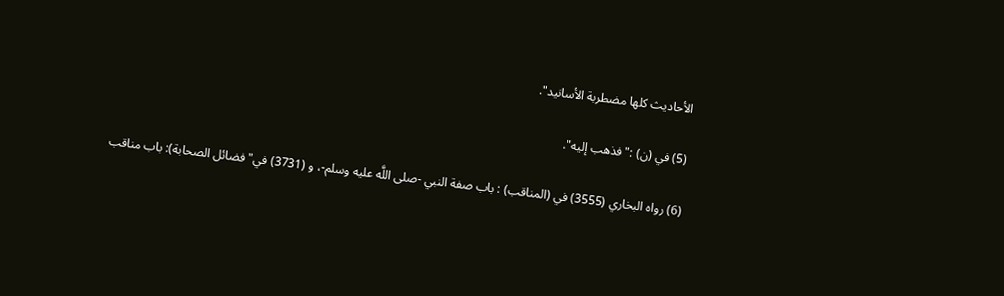الأحاديث كلها مضطربة الأسانيد".

(5) في (ن) :"فذهب إليه".

(6) رواه البخاري (3555) في (المناقب) : باب صفة النبي -صلى اللَّه عليه وسلم-، و (3731) في"فضائل الصحابة): باب مناقب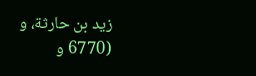زيد بن حارثة، و (6770 و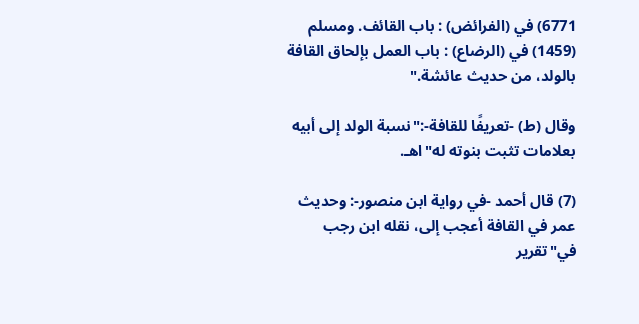6771) في (الفرائض) : باب القائف. ومسلم (1459) في (الرضاع) : باب العمل بإلحاق القافة بالولد، من حديث عائشة."

وقال (ط) -تعريفًا للقافة-:"نسبة الولد إلى أبيه بعلامات تثبت بنوته له"اهـ.

(7) قال أحمد -في رواية ابن منصور-: وحديث عمر في القافة أعجب إلى، نقله ابن رجب في"تقرير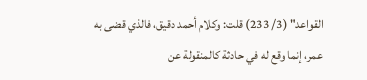القواعد" (3/ 233) قلت: وكلام أحمد دقيق، فالذي قضى به عمر، إنما وقع له في حادثة كالمنقولة عن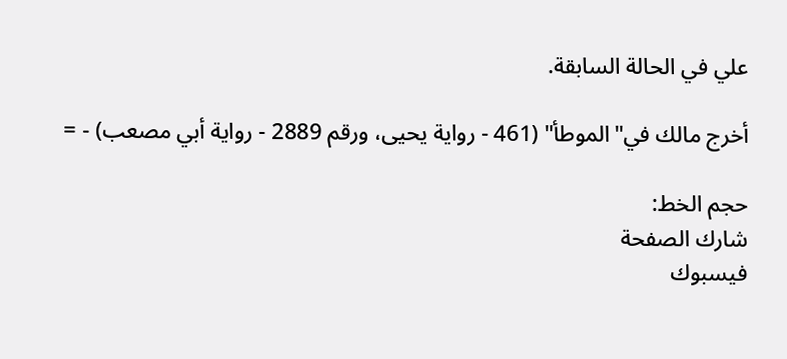علي في الحالة السابقة.

أخرج مالك في"الموطأ" (461 - رواية يحيى، ورقم 2889 - رواية أبي مصعب) - =

حجم الخط:
شارك الصفحة
فيسبوك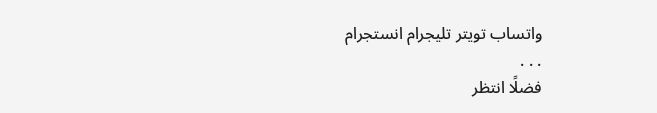واتساب تويتر تليجرام انستجرام
. . .
فضلًا انتظر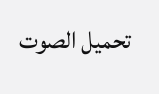تحميل الصوت